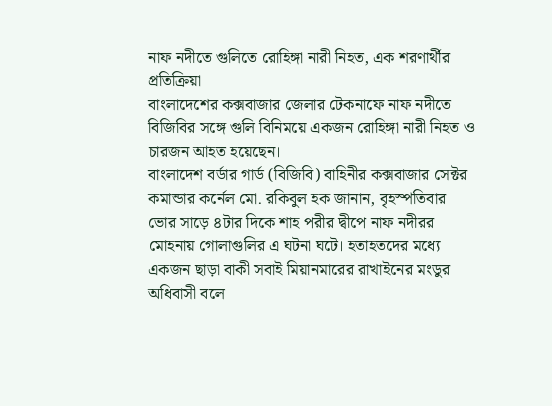নাফ নদীতে গুলিতে রোহিঙ্গা নারী নিহত, এক শরণার্থীর প্রতিক্রিয়া
বাংলাদেশের কক্সবাজার জেলার টেকনাফে নাফ নদীতে বিজিবির সঙ্গে গুলি বিনিময়ে একজন রোহিঙ্গা নারী নিহত ও চারজন আহত হয়েছেন।
বাংলাদেশ বর্ডার গার্ড (বিজিবি) বাহিনীর কক্সবাজার সেক্টর কমান্ডার কর্নেল মো. রকিবুল হক জানান, বৃহস্পতিবার ভোর সাড়ে ৪টার দিকে শাহ পরীর দ্বীপে নাফ নদীরর মোহনায় গোলাগুলির এ ঘটনা ঘটে। হতাহতদের মধ্যে একজন ছাড়া বাকী সবাই মিয়ানমারের রাখাইনের মংডুর অধিবাসী বলে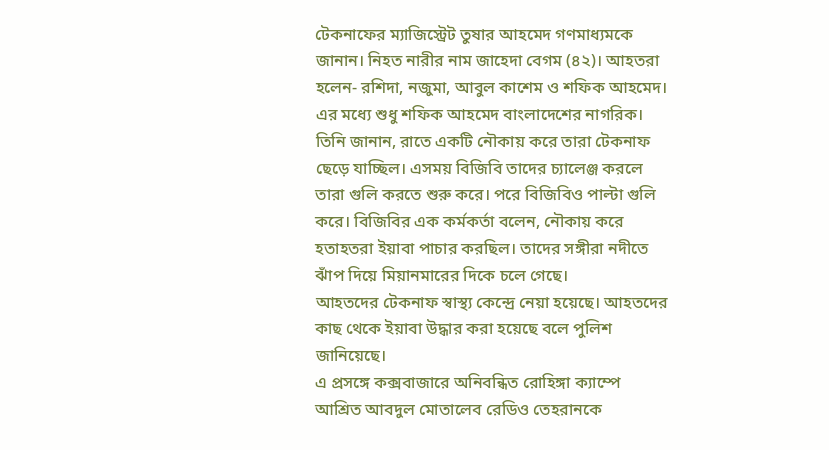টেকনাফের ম্যাজিস্ট্রেট তুষার আহমেদ গণমাধ্যমকে জানান। নিহত নারীর নাম জাহেদা বেগম (৪২)। আহতরা হলেন- রশিদা, নজুমা, আবুল কাশেম ও শফিক আহমেদ। এর মধ্যে শুধু শফিক আহমেদ বাংলাদেশের নাগরিক।
তিনি জানান, রাতে একটি নৌকায় করে তারা টেকনাফ ছেড়ে যাচ্ছিল। এসময় বিজিবি তাদের চ্যালেঞ্জ করলে তারা গুলি করতে শুরু করে। পরে বিজিবিও পাল্টা গুলি করে। বিজিবির এক কর্মকর্তা বলেন, নৌকায় করে হতাহতরা ইয়াবা পাচার করছিল। তাদের সঙ্গীরা নদীতে ঝাঁপ দিয়ে মিয়ানমারের দিকে চলে গেছে।
আহতদের টেকনাফ স্বাস্থ্য কেন্দ্রে নেয়া হয়েছে। আহতদের কাছ থেকে ইয়াবা উদ্ধার করা হয়েছে বলে পুলিশ জানিয়েছে।
এ প্রসঙ্গে কক্সবাজারে অনিবন্ধিত রোহিঙ্গা ক্যাম্পে আশ্রিত আবদুল মোতালেব রেডিও তেহরানকে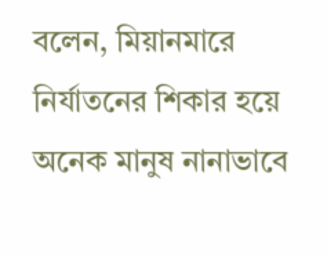বলেন, মিয়ানমারে নির্যাতনের শিকার হয়ে অনেক মানুষ নানাভাবে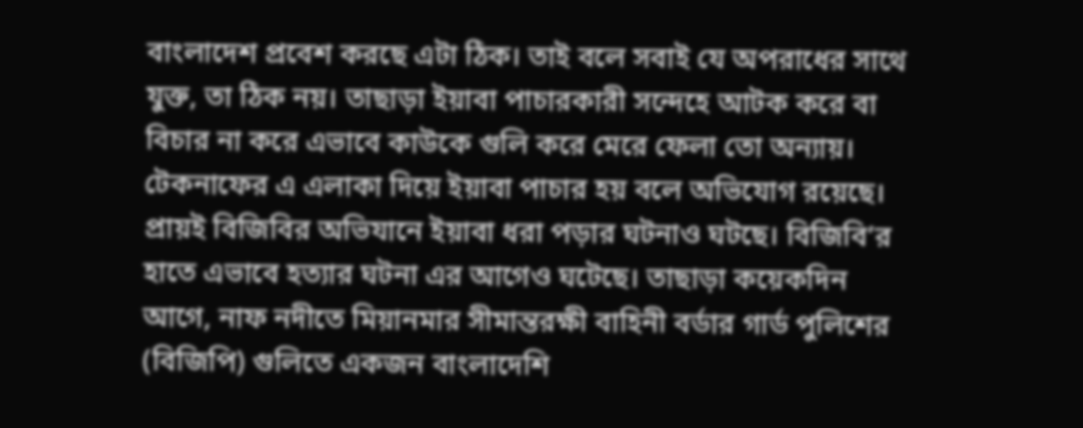বাংলাদেশ প্রবেশ করছে এটা ঠিক। তাই বলে সবাই যে অপরাধের সাথে যুক্ত, তা ঠিক নয়। তাছাড়া ইয়াবা পাচারকারী সন্দেহে আটক করে বা বিচার না করে এভাবে কাউকে গুলি করে মেরে ফেলা তো অন্যায়।
টেকনাফের এ এলাকা দিয়ে ইয়াবা পাচার হয় বলে অভিযোগ রয়েছে। প্রায়ই বিজিবির অভিযানে ইয়াবা ধরা পড়ার ঘটনাও ঘটছে। বিজিবি’র হাতে এভাবে হত্যার ঘটনা এর আগেও ঘটেছে। তাছাড়া কয়েকদিন আগে, নাফ নদীতে মিয়ানমার সীমান্তরক্ষী বাহিনী বর্ডার গার্ড পুলিশের (বিজিপি) গুলিতে একজন বাংলাদেশি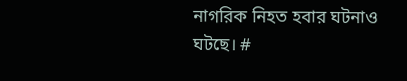নাগরিক নিহত হবার ঘটনাও ঘটছে। #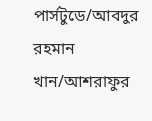পার্সটুডে/আবদুর রহমান খান/আশরাফুর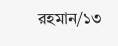রহমান/১৩